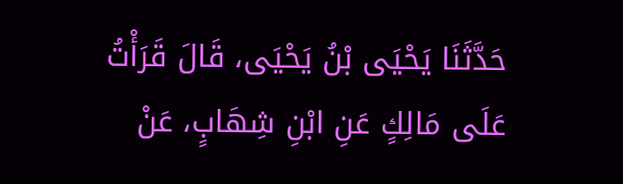حَدَّثَنَا يَحْيَى بْنُ يَحْيَى، قَالَ قَرَأْتُ عَلَى مَالِكٍ عَنِ ابْنِ شِهَابٍ، عَنْ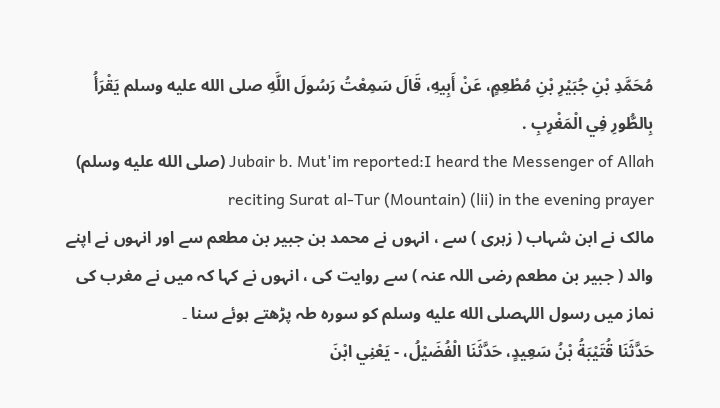مُحَمَّدِ بْنِ جُبَيْرِ بْنِ مُطْعِمٍ، عَنْ أَبِيهِ، قَالَ سَمِعْتُ رَسُولَ اللَّهِ صلى الله عليه وسلم يَقْرَأُ بِالطُّورِ فِي الْمَغْرِبِ .
Jubair b. Mut'im reported:I heard the Messenger of Allah (صلى الله عليه وسلم) reciting Surat al-Tur (Mountain) (lii) in the evening prayer
مالک نے ابن شہاب ( زہری ) سے ، انہوں نے محمد بن جبیر بن مطعم سے اور انہوں نے اپنے والد ( جبیر بن مطعم رضی اللہ عنہ ) سے روایت کی ، انہوں نے کہا کہ میں نے مغرب کی نماز میں رسول اللہصلى الله عليه وسلم کو سورہ طہ پڑھتے ہوئے سنا ۔
حَدَّثَنَا قُتَيْبَةُ بْنُ سَعِيدٍ، حَدَّثَنَا الْفُضَيْلُ، - يَعْنِي ابْنَ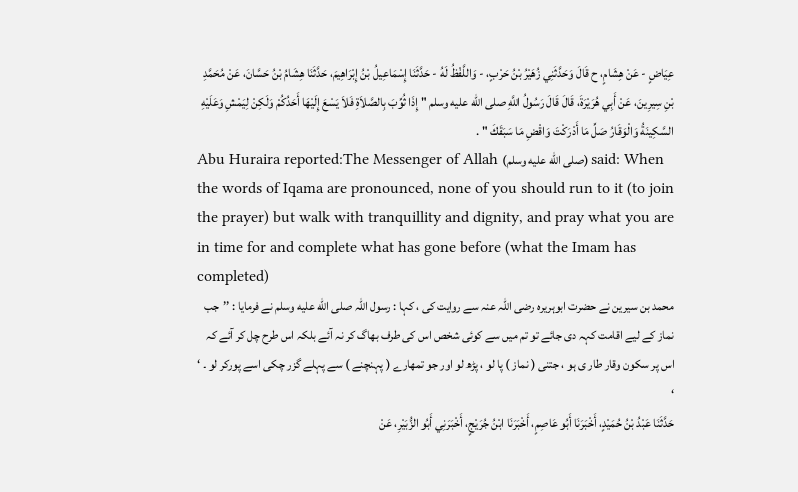عِيَاضٍ - عَنْ هِشَامٍ، ح قَالَ وَحَدَّثَنِي زُهَيْرُ بْنُ حَرْبٍ، - وَاللَّفْظُ لَهُ - حَدَّثَنَا إِسْمَاعِيلُ بْنُ إِبْرَاهِيمَ، حَدَّثَنَا هِشَامُ بْنُ حَسَّانَ، عَنْ مُحَمَّدِ بْنِ سِيرِينَ، عَنْ أَبِي هُرَيْرَةَ، قَالَ قَالَ رَسُولُ اللَّهِ صلى الله عليه وسلم " إِذَا ثُوِّبَ بِالصَّلاَةِ فَلاَ يَسْعَ إِلَيْهَا أَحَدُكُمْ وَلَكِنْ لِيَمْشِ وَعَلَيْهِ السَّكِينَةُ وَالْوَقَارُ صَلِّ مَا أَدْرَكْتَ وَاقْضِ مَا سَبَقَكَ " .
Abu Huraira reported:The Messenger of Allah (صلى الله عليه وسلم) said: When the words of Iqama are pronounced, none of you should run to it (to join the prayer) but walk with tranquillity and dignity, and pray what you are in time for and complete what has gone before (what the Imam has completed)
محمد بن سیرین نے حضرت ابوہریرہ رضی اللہ عنہ سے روایت کی ، کہا : رسول اللہ صلى الله عليه وسلم نے فرمایا : ’’جب نماز کے لیے اقامت کہہ دی جائے تو تم میں سے کوئی شخص اس کی طرف بھاگ کر نہ آئے بلکہ اس طرح چل کر آئے کہ اس پر سکون وقار طار ی ہو ، جتنی ( نماز ) پا لو ، پڑھ لو اور جو تمھارے ( پہنچنے ) سے پہلے گزر چکی اسے پورکر لو ۔ ‘ ‘
حَدَّثَنَا عَبْدُ بْنُ حُمَيْدٍ، أَخْبَرَنَا أَبُو عَاصِمٍ، أَخْبَرَنَا ابْنُ جُرَيْجٍ، أَخْبَرَنِي أَبُو الزُّبَيْرِ، عَنْ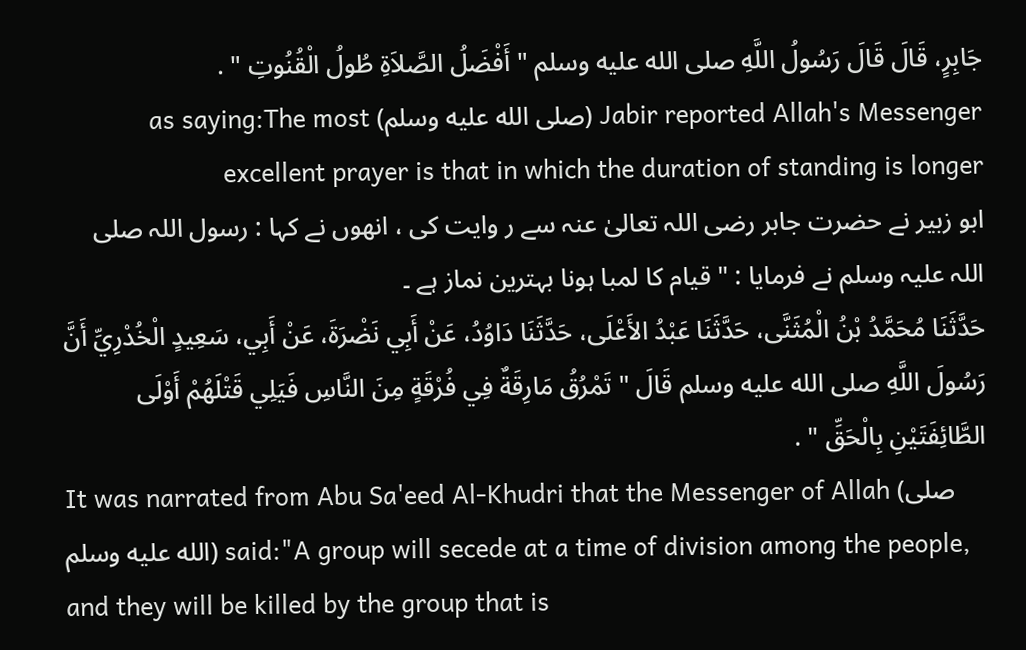جَابِرٍ، قَالَ قَالَ رَسُولُ اللَّهِ صلى الله عليه وسلم " أَفْضَلُ الصَّلاَةِ طُولُ الْقُنُوتِ " .
Jabir reported Allah's Messenger (صلى الله عليه وسلم) as saying:The most excellent prayer is that in which the duration of standing is longer
ابو زبیر نے حضرت جابر رضی اللہ تعالیٰ عنہ سے ر وایت کی ، انھوں نے کہا : رسول اللہ صلی اللہ علیہ وسلم نے فرمایا : " قیام کا لمبا ہونا بہترین نماز ہے ۔
حَدَّثَنَا مُحَمَّدُ بْنُ الْمُثَنَّى، حَدَّثَنَا عَبْدُ الأَعْلَى، حَدَّثَنَا دَاوُدُ، عَنْ أَبِي نَضْرَةَ، عَنْ أَبِي، سَعِيدٍ الْخُدْرِيِّ أَنَّ رَسُولَ اللَّهِ صلى الله عليه وسلم قَالَ " تَمْرُقُ مَارِقَةٌ فِي فُرْقَةٍ مِنَ النَّاسِ فَيَلِي قَتْلَهُمْ أَوْلَى الطَّائِفَتَيْنِ بِالْحَقِّ " .
It was narrated from Abu Sa'eed Al-Khudri that the Messenger of Allah (صلى الله عليه وسلم) said:"A group will secede at a time of division among the people, and they will be killed by the group that is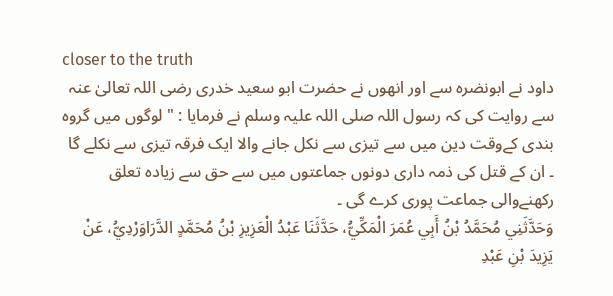closer to the truth
داود نے ابونضرہ سے اور انھوں نے حضرت ابو سعید خدری رضی اللہ تعالیٰ عنہ سے روایت کی کہ رسول اللہ صلی اللہ علیہ وسلم نے فرمایا : " لوگوں میں گروہ بندی کےوقت دین میں سے تیزی سے نکل جانے والا ایک فرقہ تیزی سے نکلے گا ۔ ان کے قتل کی ذمہ داری دونوں جماعتوں میں سے حق سے زیادہ تعلق رکھنےوالی جماعت پوری کرے گی ۔
وَحَدَّثَنِي مُحَمَّدُ بْنُ أَبِي عُمَرَ الْمَكِّيُّ، حَدَّثَنَا عَبْدُ الْعَزِيزِ بْنُ مُحَمَّدٍ الدَّرَاوَرْدِيُّ، عَنْ يَزِيدَ بْنِ عَبْدِ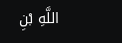اللَّهِ بْنِ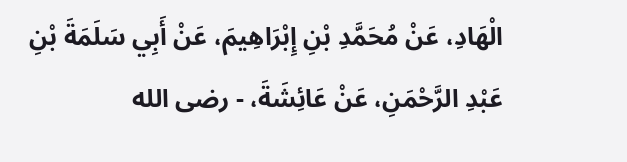الْهَادِ، عَنْ مُحَمَّدِ بْنِ إِبْرَاهِيمَ، عَنْ أَبِي سَلَمَةَ بْنِ عَبْدِ الرَّحْمَنِ، عَنْ عَائِشَةَ، - رضى الله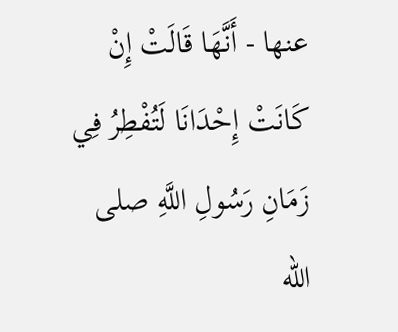عنها - أَنَّهَا قَالَتْ إِنْ كَانَتْ إِحْدَانَا لَتُفْطِرُ فِي زَمَانِ رَسُولِ اللَّهِ صلى الله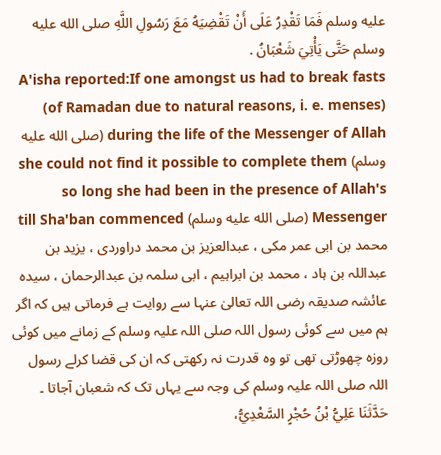عليه وسلم فَمَا تَقْدِرُ عَلَى أَنْ تَقْضِيَهُ مَعَ رَسُولِ اللَّهِ صلى الله عليه وسلم حَتَّى يَأْتِيَ شَعْبَانُ .
A'isha reported:If one amongst us had to break fasts (of Ramadan due to natural reasons, i. e. menses) during the life of the Messenger of Allah (صلى الله عليه وسلم) she could not find it possible to complete them so long she had been in the presence of Allah's Messenger (صلى الله عليه وسلم) till Sha'ban commenced
محمد بن ابی عمر مکی ، عبدالعزیز بن محمد دراوردی ، یزید بن عبداللہ بن ہاد ، محمد بن ابراہیم ، ابی سلمہ بن عبدالرحمان ، سیدہ عائشہ صدیقہ رضی اللہ تعالیٰ عنہا سے روایت ہے فرماتی ہیں کہ اگر ہم میں سے کوئی رسول اللہ صلی اللہ علیہ وسلم کے زمانے میں کوئی روزہ چھوڑتی تھی تو وہ قدرت نہ رکھتی کہ ان کی قضا کرلے رسول اللہ صلی اللہ علیہ وسلم کی وجہ سے یہاں تک کہ شعبان آجاتا ۔
حَدَّثَنَا عَلِيُّ بْنُ حُجْرٍ السَّعْدِيُّ،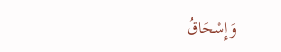وَإِسْحَاقُ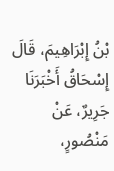بْنُ إِبْرَاهِيمَ، قَالَ إِسْحَاقُ أَخْبَرَنَا جَرِيرٌ، عَنْ مَنْصُورٍ،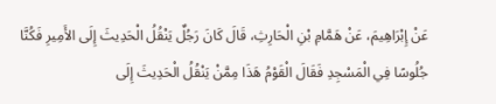عَنْ إِبْرَاهِيمَ، عَنْ هَمَّامِ بْنِ الْحَارِثِ، قَالَ كَانَ رَجُلٌ يَنْقُلُ الْحَدِيثَ إِلَى الأَمِيرِ فَكُنَّا جُلُوسًا فِي الْمَسْجِدِ فَقَالَ الْقَوْمُ هَذَا مِمَّنْ يَنْقُلُ الْحَدِيثَ إِلَى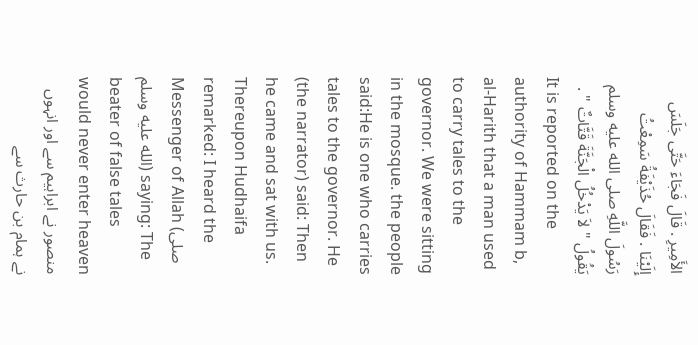الأَمِيرِ . قَالَ فَجَاءَ حَتَّى جَلَسَ إِلَيْنَا . فَقَالَ حُذَيْفَةُ سَمِعْتُ رَسُولَ اللَّهِ صلى الله عليه وسلم يَقُولُ " لاَ يَدْخُلُ الْجَنَّةَ قَتَّاتٌ " .
It is reported on the authority of Hammam b, al-Harith that a man used to carry tales to the governor. We were sitting in the mosque. the people said:He is one who carries tales to the governor. He (the narrator) said: Then he came and sat with us. Thereupon Hudhaifa remarked: I heard the Messenger of Allah (صلى الله عليه وسلم) saying: The beater of false tales would never enter heaven
منصور نے ابراہیم سے اور انہوں نے ہمام بن حارث سے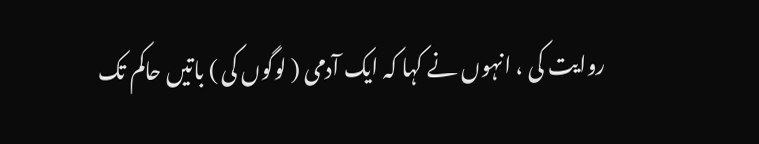روایت کی ، انہوں نے کہا کہ ایک آدمی ( لوگوں کی ) باتیں حاکم تک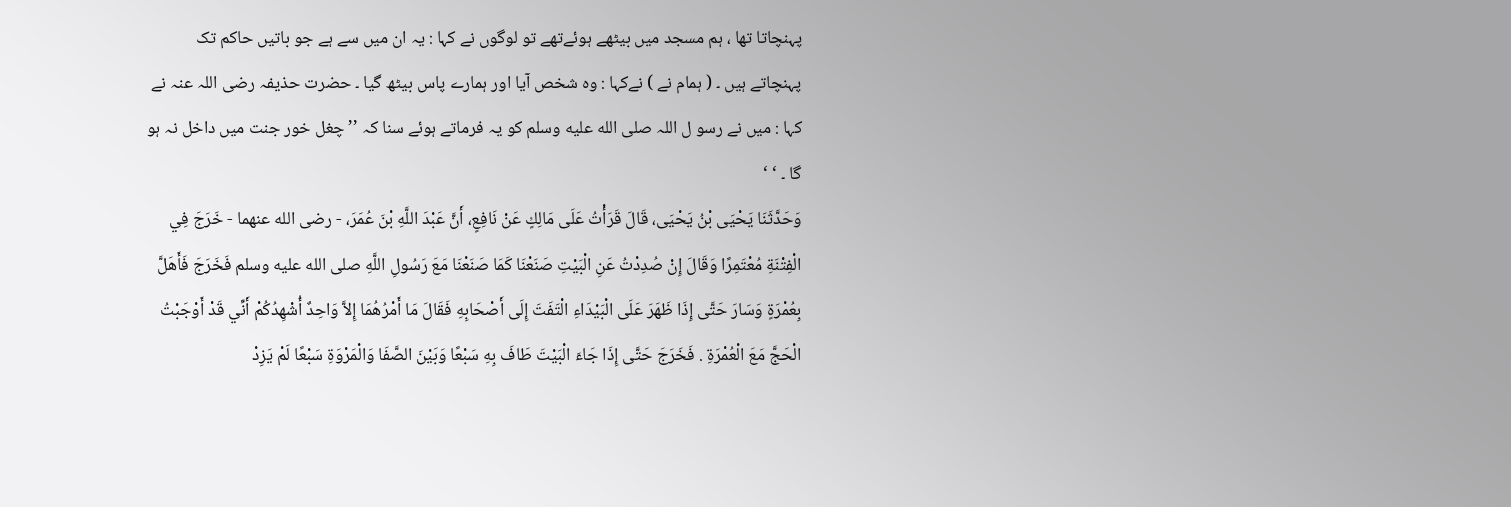پہنچاتا تھا ، ہم مسجد میں بیٹھے ہوئےتھے تو لوگوں نے کہا : یہ ان میں سے ہے جو باتیں حاکم تک پہنچاتے ہیں ۔ ( ہمام نے ) نےکہا : وہ شخص آیا اور ہمارے پاس بیٹھ گیا ۔ حضرت حذیفہ رضی اللہ عنہ نے کہا : میں نے رسو ل اللہ صلى الله عليه وسلم کو یہ فرماتے ہوئے سنا کہ ’’ چغل خور جنت میں داخل نہ ہو گا ۔ ‘ ‘
وَحَدَّثَنَا يَحْيَى بْنُ يَحْيَى، قَالَ قَرَأْتُ عَلَى مَالِكٍ عَنْ نَافِعٍ، أَنَّ عَبْدَ اللَّهِ بْنَ عُمَرَ، - رضى الله عنهما - خَرَجَ فِي الْفِتْنَةِ مُعْتَمِرًا وَقَالَ إِنْ صُدِدْتُ عَنِ الْبَيْتِ صَنَعْنَا كَمَا صَنَعْنَا مَعَ رَسُولِ اللَّهِ صلى الله عليه وسلم فَخَرَجَ فَأَهَلَّ بِعُمْرَةٍ وَسَارَ حَتَّى إِذَا ظَهَرَ عَلَى الْبَيْدَاءِ الْتَفَتَ إِلَى أَصْحَابِهِ فَقَالَ مَا أَمْرُهُمَا إِلاَّ وَاحِدٌ أُشْهِدُكُمْ أَنِّي قَدْ أَوْجَبْتُ الْحَجَّ مَعَ الْعُمْرَةِ . فَخَرَجَ حَتَّى إِذَا جَاءَ الْبَيْتَ طَافَ بِهِ سَبْعًا وَبَيْنَ الصَّفَا وَالْمَرْوَةِ سَبْعًا لَمْ يَزِدْ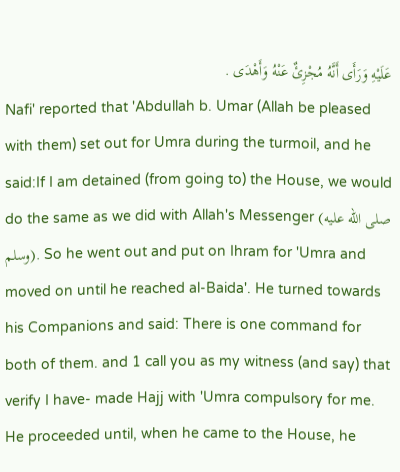عَلَيْهِ وَرَأَى أَنَّهُ مُجْزِئٌ عَنْهُ وَأَهْدَى .
Nafi' reported that 'Abdullah b. Umar (Allah be pleased with them) set out for Umra during the turmoil, and he said:If I am detained (from going to) the House, we would do the same as we did with Allah's Messenger (صلى الله عليه وسلم). So he went out and put on Ihram for 'Umra and moved on until he reached al-Baida'. He turned towards his Companions and said: There is one command for both of them. and 1 call you as my witness (and say) that verify I have- made Hajj with 'Umra compulsory for me. He proceeded until, when he came to the House, he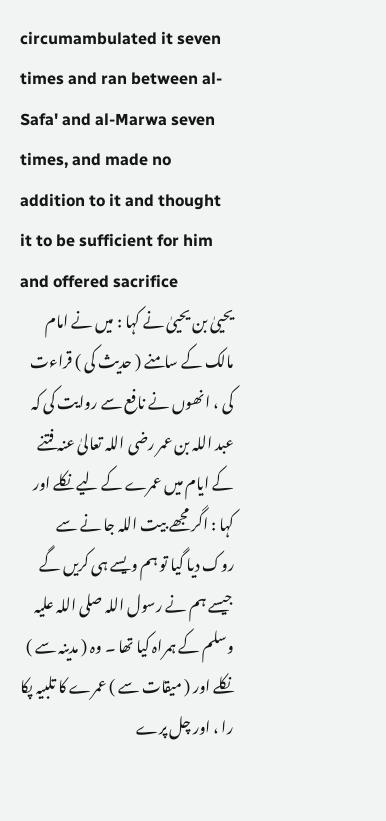circumambulated it seven times and ran between al-Safa' and al-Marwa seven times, and made no addition to it and thought it to be sufficient for him and offered sacrifice
یحییٰ بن یحییٰ نے کہا : میں نے امام مالک کے سامنے ( حدیث کی ) قراءت کی ، انھوں نے نافع سے روایت کی کہ عبد اللہ بن عمر رضی اللہ تعالیٰ عنہ فتنے کے ایام میں عمرے کے لیے نکلے اور کہا : اگر مجھے بیت اللہ جا نے سے روک دیا گیا تو ہم ویسے ہی کریں گے جیسے ہم نے رسول اللہ صلی اللہ علیہ وسلم کے ہمراہ کیا تھا ۔ وہ ( مدینہ سے ) نکلے اور ( میقات سے ) عمرے کا تلبیہ پکا را ، اور چل پرے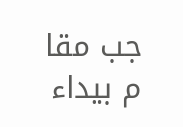جب مقا م بیداء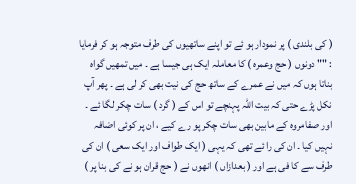( کی بلندی ) پر نمودار ہو ئے تو اپنے ساتھیوں کی طرف متوجہ ہو کر فرمایا : "" دونوں ( حج وعمرہ ) کا معاملہ ایک ہی جیسا ہے ۔ میں تمھیں گواہ بناتا ہوں کہ میں نے عمرے کے ساتھ حج کی نیت بھی کر لی ہے ۔ پھر آپ نکل پڑے حتی کہ بیت اللہ پہنچے تو اس کے ( گرد ) سات چکر لگا ئے ۔ اور صفامروہ کے مابین بھی سات چکر پو رے کیے ، ان پر کوئی اضافہ نہیں کیا ۔ ان کی را ئے تھی کہ یہی ( ایک طواف اور ایک سعی ) ان کی طرف سے کا فی ہے اور ( بعدازاں ) انھوں نے ( حج قران ہو نے کی بنا پر )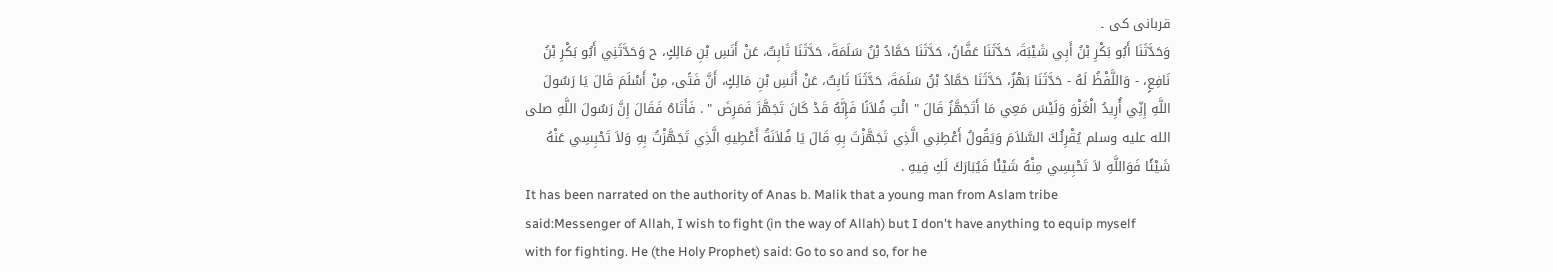قربانی کی ۔
وَحَدَّثَنَا أَبُو بَكْرِ بْنُ أَبِي شَيْبَةَ، حَدَّثَنَا عَفَّانُ، حَدَّثَنَا حَمَّادُ بْنُ سَلَمَةَ، حَدَّثَنَا ثَابِتٌ، عَنْ أَنَسِ بْنِ مَالِكٍ، ح وَحَدَّثَنِي أَبُو بَكْرِ بْنُ نَافِعٍ، - وَاللَّفْظُ لَهُ - حَدَّثَنَا بَهْزٌ، حَدَّثَنَا حَمَّادُ بْنُ سَلَمَةَ، حَدَّثَنَا ثَابِتٌ، عَنْ أَنَسِ بْنِ مَالِكٍ، أَنَّ فَتًى، مِنْ أَسْلَمَ قَالَ يَا رَسُولَ اللَّهِ إِنِّي أُرِيدُ الْغَزْوَ وَلَيْسَ مَعِي مَا أَتَجَهَّزُ قَالَ " ائْتِ فُلاَنًا فَإِنَّهُ قَدْ كَانَ تَجَهَّزَ فَمَرِضَ " . فَأَتَاهُ فَقَالَ إِنَّ رَسُولَ اللَّهِ صلى الله عليه وسلم يُقْرِئُكَ السَّلاَمَ وَيَقُولُ أَعْطِنِي الَّذِي تَجَهَّزْتَ بِهِ قَالَ يَا فُلاَنَةُ أَعْطِيهِ الَّذِي تَجَهَّزْتُ بِهِ وَلاَ تَحْبِسِي عَنْهُ شَيْئًا فَوَاللَّهِ لاَ تَحْبِسِي مِنْهُ شَيْئًا فَيُبَارَكَ لَكِ فِيهِ .
It has been narrated on the authority of Anas b. Malik that a young man from Aslam tribe said:Messenger of Allah, I wish to fight (in the way of Allah) but I don't have anything to equip myself with for fighting. He (the Holy Prophet) said: Go to so and so, for he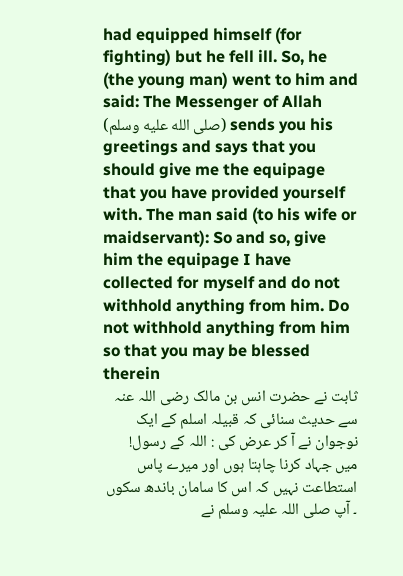had equipped himself (for fighting) but he fell ill. So, he (the young man) went to him and said: The Messenger of Allah (صلى الله عليه وسلم) sends you his greetings and says that you should give me the equipage that you have provided yourself with. The man said (to his wife or maidservant): So and so, give him the equipage I have collected for myself and do not withhold anything from him. Do not withhold anything from him so that you may be blessed therein
ثابت نے حضرت انس بن مالک رضی اللہ عنہ سے حدیث سنائی کہ قبیلہ اسلم کے ایک نوجوان نے آ کر عرض کی : اللہ کے رسول! میں جہاد کرنا چاہتا ہوں اور میرے پاس استطاعت نہیں کہ اس کا سامان باندھ سکوں ۔ آپ صلی اللہ علیہ وسلم نے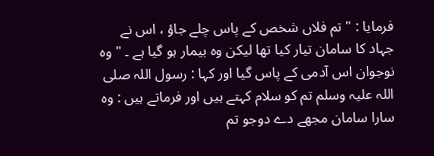فرمایا : " تم فلاں شخص کے پاس چلے جاؤ ، اس نے جہاد کا سامان تیار کیا تھا لیکن وہ بیمار ہو گیا ہے ۔ " وہ نوجوان اس آدمی کے پاس گیا اور کہا : رسول اللہ صلی اللہ علیہ وسلم تم کو سلام کہتے ہیں اور فرماتے ہیں : وہ سارا سامان مجھے دے دوجو تم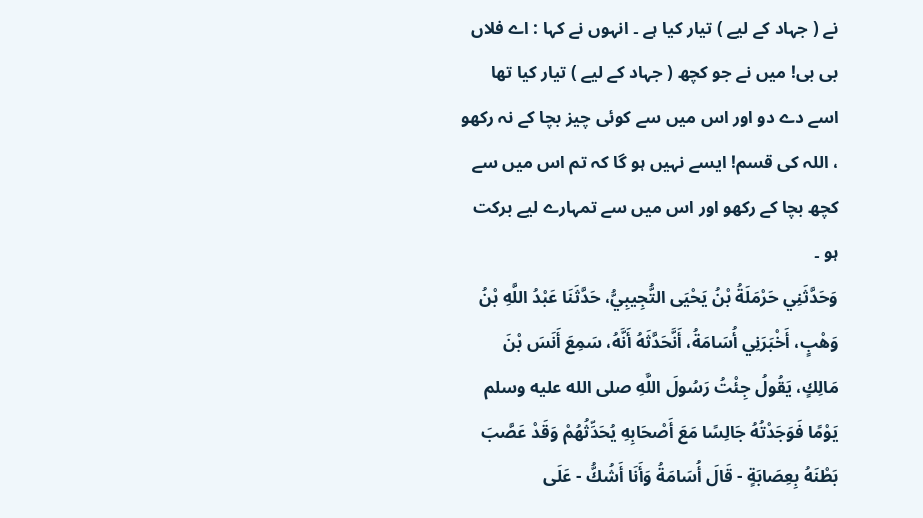نے ( جہاد کے لیے ) تیار کیا ہے ۔ انہوں نے کہا : اے فلاں بی بی! میں نے جو کچھ ( جہاد کے لیے ) تیار کیا تھا اسے دے دو اور اس میں سے کوئی چیز بچا کے نہ رکھو ، اللہ کی قسم! ایسے نہیں ہو گا کہ تم اس میں سے کچھ بچا کے رکھو اور اس میں سے تمہارے لیے برکت ہو ۔
وَحَدَّثَنِي حَرْمَلَةُ بْنُ يَحْيَى التُّجِيبِيُّ، حَدَّثَنَا عَبْدُ اللَّهِ بْنُ وَهْبٍ، أَخْبَرَنِي أُسَامَةُ، أَنَّحَدَّثَهُ أَنَّهُ، سَمِعَ أَنَسَ بْنَ مَالِكٍ، يَقُولُ جِئْتُ رَسُولَ اللَّهِ صلى الله عليه وسلم يَوْمًا فَوَجَدْتُهُ جَالِسًا مَعَ أَصْحَابِهِ يُحَدِّثُهُمْ وَقَدْ عَصَّبَ بَطْنَهُ بِعِصَابَةٍ - قَالَ أُسَامَةُ وَأَنَا أَشُكُّ - عَلَى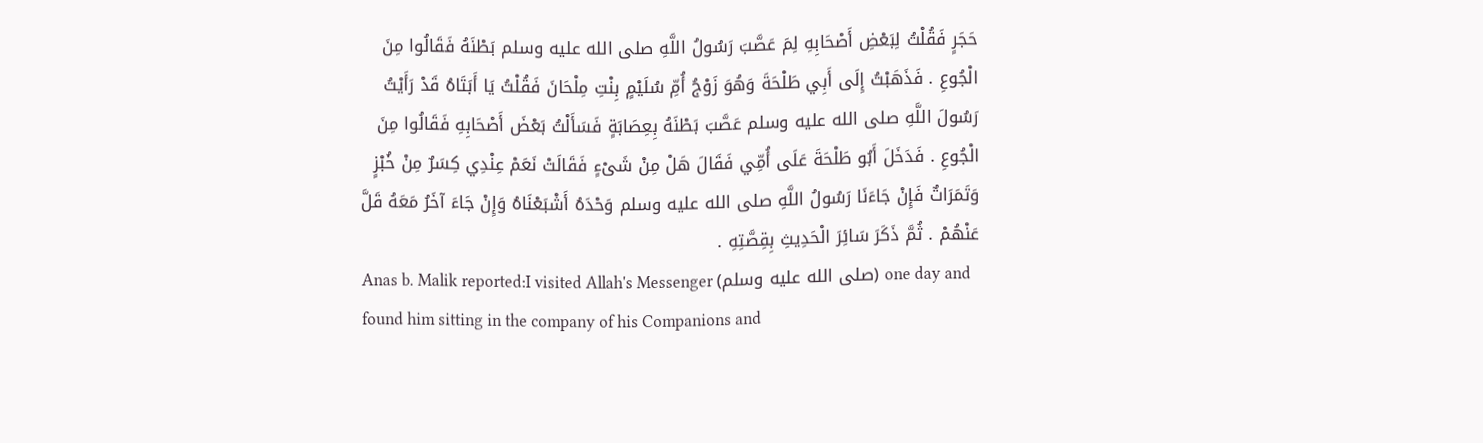حَجَرٍ فَقُلْتُ لِبَعْضِ أَصْحَابِهِ لِمَ عَصَّبَ رَسُولُ اللَّهِ صلى الله عليه وسلم بَطْنَهُ فَقَالُوا مِنَ الْجُوعِ . فَذَهَبْتُ إِلَى أَبِي طَلْحَةَ وَهُوَ زَوْجُ أُمِّ سُلَيْمٍ بِنْتِ مِلْحَانَ فَقُلْتُ يَا أَبَتَاهُ قَدْ رَأَيْتُ رَسُولَ اللَّهِ صلى الله عليه وسلم عَصَّبَ بَطْنَهُ بِعِصَابَةٍ فَسَأَلْتُ بَعْضَ أَصْحَابِهِ فَقَالُوا مِنَ الْجُوعِ . فَدَخَلَ أَبُو طَلْحَةَ عَلَى أُمِّي فَقَالَ هَلْ مِنْ شَىْءٍ فَقَالَتْ نَعَمْ عِنْدِي كِسَرٌ مِنْ خُبْزٍ وَتَمَرَاتٌ فَإِنْ جَاءَنَا رَسُولُ اللَّهِ صلى الله عليه وسلم وَحْدَهُ أَشْبَعْنَاهُ وَإِنْ جَاءَ آخَرُ مَعَهُ قَلَّ عَنْهُمْ . ثُمَّ ذَكَرَ سَائِرَ الْحَدِيثِ بِقِصَّتِهِ .
Anas b. Malik reported:I visited Allah's Messenger (صلى الله عليه وسلم) one day and found him sitting in the company of his Companions and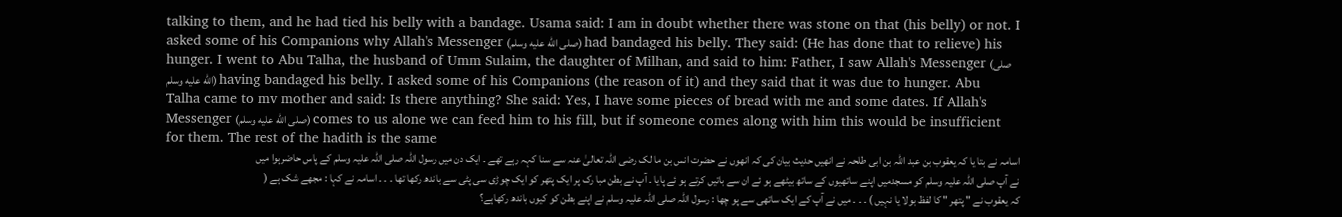talking to them, and he had tied his belly with a bandage. Usama said: I am in doubt whether there was stone on that (his belly) or not. I asked some of his Companions why Allah's Messenger (صلى الله عليه وسلم) had bandaged his belly. They said: (He has done that to relieve) his hunger. I went to Abu Talha, the husband of Umm Sulaim, the daughter of Milhan, and said to him: Father, I saw Allah's Messenger (صلى الله عليه وسلم) having bandaged his belly. I asked some of his Companions (the reason of it) and they said that it was due to hunger. Abu Talha came to mv mother and said: Is there anything? She said: Yes, I have some pieces of bread with me and some dates. If Allah's Messenger (صلى الله عليه وسلم) comes to us alone we can feed him to his fill, but if someone comes along with him this would be insufficient for them. The rest of the hadith is the same
اسامہ نے بتا یا کہ یعقوب بن عبد اللہ بن ابی طلحہ نے انھیں حدیث بیان کی کہ انھوں نے حضرت انس بن ما لک رضی اللہ تعالیٰ عنہ سے سنا کہہ رہے تھے ۔ ایک دن میں رسول اللہ صلی اللہ علیہ وسلم کے پاس حاضرہوا میں نے آپ صلی اللہ علیہ وسلم کو مسجدمیں اپنے ساتھیوں کے ساتھ بیٹھے ہو ئے ان سے باتیں کرتے ہو ئے پایا ۔ آپ نے بطن مبا رک پر ایک پتھر کو ایک چوڑی سی پٹی سے باندھ رکھا تھا ۔ ۔ ۔ اسامہ نے کہا : مجھے شک ہے ( کہ یعقوب نے " پتھر " کا لفظ بولا یا نہیں ) ۔ ۔ ۔ میں نے آپ کے ایک ساتھی سے پو چھا : رسول اللہ صلی اللہ علیہ وسلم نے اپنے بطن کو کیوں باندھ رکھاہے؟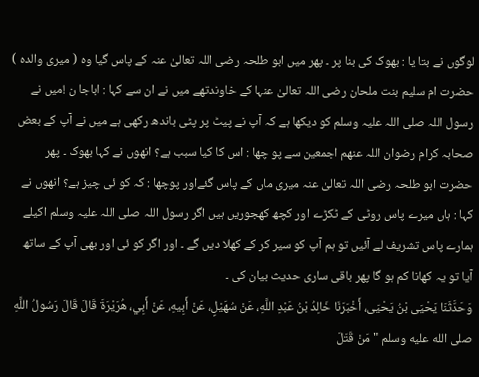لوگوں نے بتا یا : بھوک کی بنا پر ۔ پھر میں ابو طلحہ رضی اللہ تعالیٰ عنہ کے پاس گیا وہ ( میری والدہ ) حضرت ام سلیم بنت ملحان رضی اللہ تعالیٰ عنہا کے خاوندتھے میں نے ان سے کہا : اباجا ن !میں نے رسول اللہ صلی اللہ علیہ وسلم کو دیکھا ہے کہ آپ نے پیٹ پر پٹی باندھ رکھی ہے میں نے آپ کے بعض صحابہ کرام رضوان اللہ عنھم اجمعین سے پو چھا : اس کا کیا سبب ہے؟ انھوں نے کہا بھوک ۔ پھر حضرت ابو طلحہ رضی اللہ تعالیٰ عنہ میری ماں کے پاس گئےاور پوچھا : کہ کو ئی چیز ہے؟ انھوں نے کہا : ہاں میرے پاس روٹی کے ٹکڑے اور کچھ کھجوریں ہیں اگر رسول اللہ صلی اللہ علیہ وسلم اکیلے ہمارے پاس تشریف لے آئیں تو ہم آپ کو سیر کر کے کھلا دیں گے ۔ اور اگر کو ئی اور بھی آپ کے ساتھ آیا تو یہ کھانا کم ہو گا پھر باقی ساری حدیث بیان کی ۔
وَحَدَّثَنَا يَحْيَى بْنُ يَحْيَى، أَخْبَرَنَا خَالِدُ بْنُ عَبْدِ اللَّهِ، عَنْ سُهَيْلٍ، عَنْ أَبِيهِ، عَنْ أَبِي، هُرَيْرَةَ قَالَ قَالَ رَسُولُ اللَّهِ صلى الله عليه وسلم " مَنْ قَتَلَ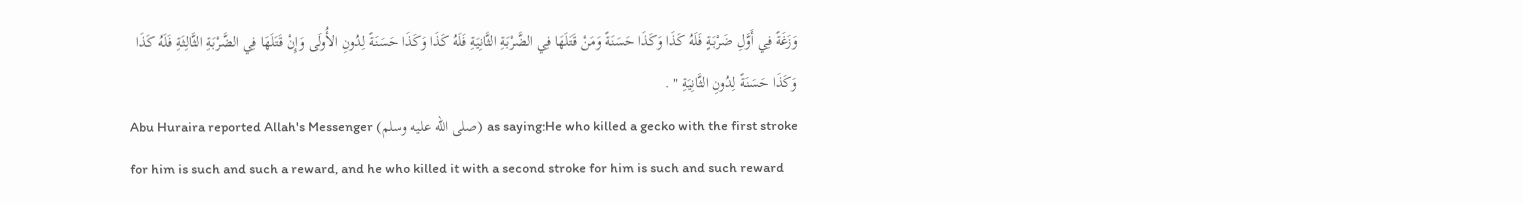وَزَغَةً فِي أَوَّلِ ضَرْبَةٍ فَلَهُ كَذَا وَكَذَا حَسَنَةً وَمَنْ قَتَلَهَا فِي الضَّرْبَةِ الثَّانِيَةِ فَلَهُ كَذَا وَكَذَا حَسَنَةً لِدُونِ الأُولَى وَإِنْ قَتَلَهَا فِي الضَّرْبَةِ الثَّالِثَةِ فَلَهُ كَذَا وَكَذَا حَسَنَةً لِدُونِ الثَّانِيَةِ " .
Abu Huraira reported Allah's Messenger (صلى الله عليه وسلم) as saying:He who killed a gecko with the first stroke for him is such and such a reward, and he who killed it with a second stroke for him is such and such reward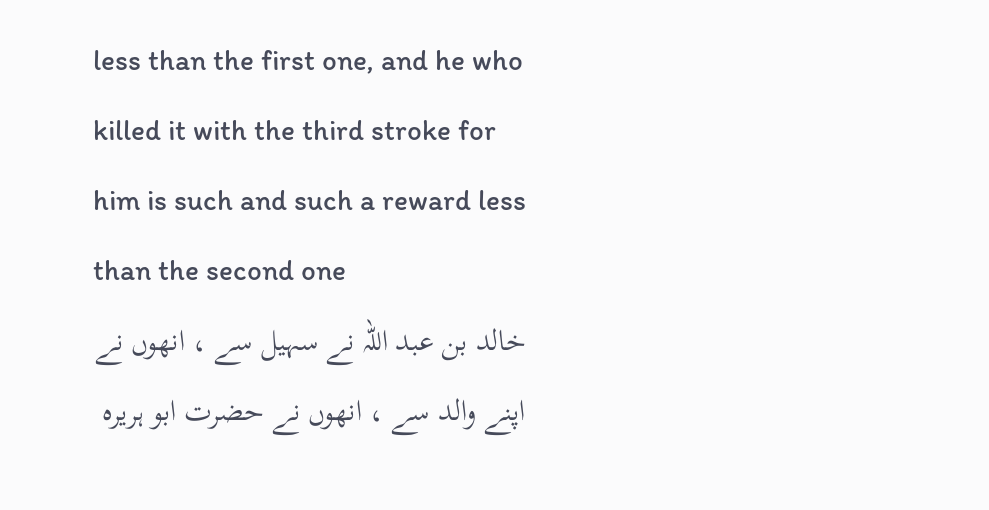less than the first one, and he who killed it with the third stroke for him is such and such a reward less than the second one
خالد بن عبد اللہ نے سہیل سے ، انھوں نے اپنے والد سے ، انھوں نے حضرت ابو ہریرہ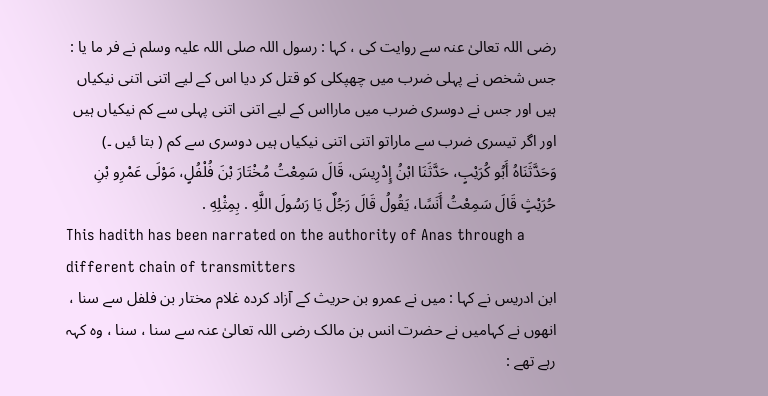رضی اللہ تعالیٰ عنہ سے روایت کی ، کہا : رسول اللہ صلی اللہ علیہ وسلم نے فر ما یا : جس شخص نے پہلی ضرب میں چھپکلی کو قتل کر دیا اس کے لیے اتنی اتنی نیکیاں ہیں اور جس نے دوسری ضرب میں مارااس کے لیے اتنی اتنی پہلی سے کم نیکیاں ہیں اور اگر تیسری ضرب سے ماراتو اتنی اتنی نیکیاں ہیں دوسری سے کم ( بتا ئیں ۔)
وَحَدَّثَنَاهُ أَبُو كُرَيْبٍ، حَدَّثَنَا ابْنُ إِدْرِيسَ، قَالَ سَمِعْتُ مُخْتَارَ بْنَ فُلْفُلٍ، مَوْلَى عَمْرِو بْنِ حُرَيْثٍ قَالَ سَمِعْتُ أَنَسًا، يَقُولُ قَالَ رَجُلٌ يَا رَسُولَ اللَّهِ . بِمِثْلِهِ .
This hadith has been narrated on the authority of Anas through a different chain of transmitters
ابن ادریس نے کہا : میں نے عمرو بن حریث کے آزاد کردہ غلام مختار بن فلفل سے سنا ، انھوں نے کہامیں نے حضرت انس بن مالک رضی اللہ تعالیٰ عنہ سے سنا ، سنا ، وہ کہہ رہے تھے :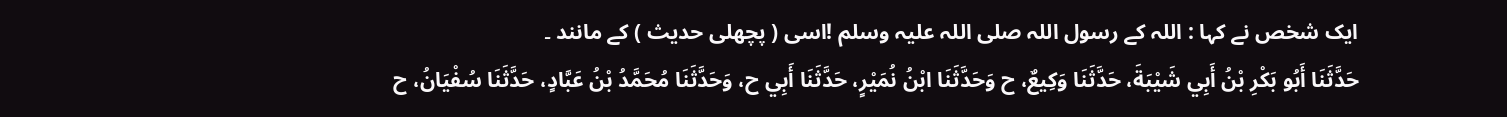ایک شخص نے کہا : اللہ کے رسول اللہ صلی اللہ علیہ وسلم !اسی ( پچھلی حدیث ) کے مانند ۔
حَدَّثَنَا أَبُو بَكْرِ بْنُ أَبِي شَيْبَةَ، حَدَّثَنَا وَكِيعٌ، ح وَحَدَّثَنَا ابْنُ نُمَيْرٍ، حَدَّثَنَا أَبِي ح، وَحَدَّثَنَا مُحَمَّدُ بْنُ عَبَّادٍ، حَدَّثَنَا سُفْيَانُ، ح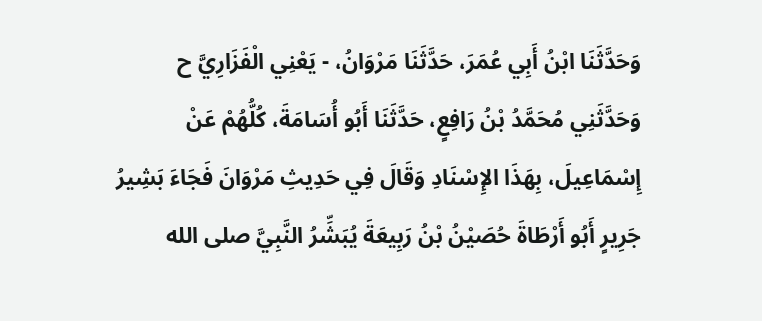وَحَدَّثَنَا ابْنُ أَبِي عُمَرَ، حَدَّثَنَا مَرْوَانُ، - يَعْنِي الْفَزَارِيَّ ح وَحَدَّثَنِي مُحَمَّدُ بْنُ رَافِعٍ، حَدَّثَنَا أَبُو أُسَامَةَ، كُلُّهُمْ عَنْ إِسْمَاعِيلَ، بِهَذَا الإِسْنَادِ وَقَالَ فِي حَدِيثِ مَرْوَانَ فَجَاءَ بَشِيرُ جَرِيرٍ أَبُو أَرْطَاةَ حُصَيْنُ بْنُ رَبِيعَةَ يُبَشِّرُ النَّبِيَّ صلى الله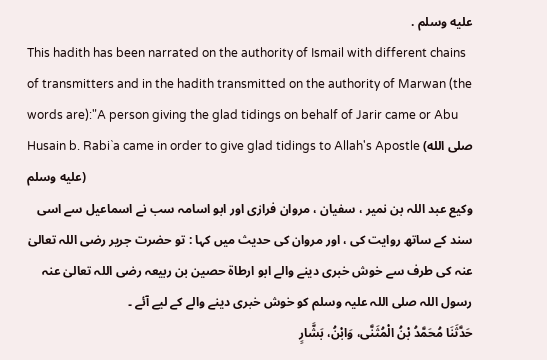عليه وسلم .
This hadith has been narrated on the authority of Ismail with different chains of transmitters and in the hadith transmitted on the authority of Marwan (the words are):"A person giving the glad tidings on behalf of Jarir came or Abu Husain b. Rabi`a came in order to give glad tidings to Allah's Apostle (صلى الله عليه وسلم)
وکیع عبد اللہ بن نمیر ، سفیان ، مروان فرازی اور ابو اسامہ سب نے اسماعیل سے اسی سند کے ساتھ روایت کی ، اور مروان کی حدیث میں کہا : تو حضرت جریر رضی اللہ تعالیٰ عنہ کی طرف سے خوش خبری دینے والے ابو ارطاۃ حصین بن ربیعہ رضی اللہ تعالیٰ عنہ رسول اللہ صلی اللہ علیہ وسلم کو خوش خبری دینے والے کے لیے آئے ۔
حَدَّثَنَا مُحَمَّدُ بْنُ الْمُثَنَّى، وَابْنُ، بَشَّارٍ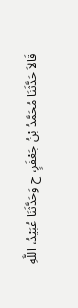قَالاَ حَدَّثَنَا مُحَمَّدُ بْنُ جَعْفَرٍ، ح وَحَدَّثَنَا عُبَيْدُ، اللَّهِ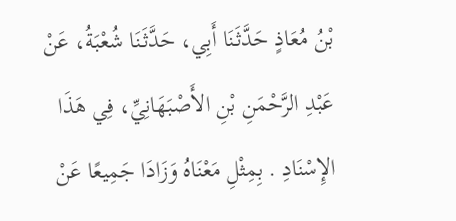بْنُ مُعَاذٍ حَدَّثَنَا أَبِي، حَدَّثَنَا شُعْبَةُ، عَنْ عَبْدِ الرَّحْمَنِ بْنِ الأَصْبَهَانِيِّ، فِي هَذَا الإِسْنَادِ . بِمِثْلِ مَعْنَاهُ وَزَادَا جَمِيعًا عَنْ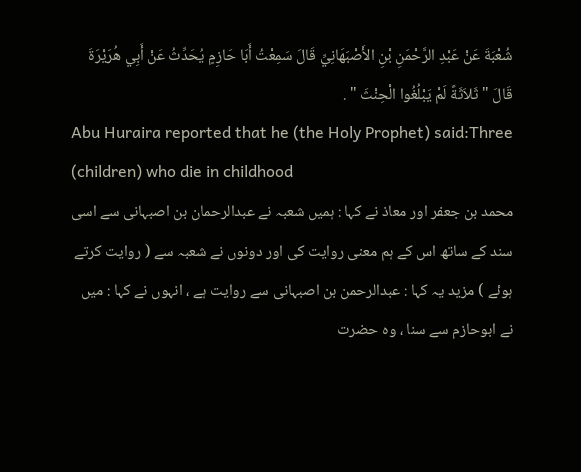شُعْبَةَ عَنْ عَبْدِ الرَّحْمَنِ بْنِ الأَصْبَهَانِيِّ قَالَ سَمِعْتُ أَبَا حَازِمٍ يُحَدِّثُ عَنْ أَبِي هُرَيْرَةَ قَالَ " ثَلاَثَةً لَمْ يَبْلُغُوا الْحِنْثَ " .
Abu Huraira reported that he (the Holy Prophet) said:Three (children) who die in childhood
محمد بن جعفر اور معاذ نے کہا : ہمیں شعبہ نے عبدالرحمان بن اصبہانی سے اسی سند کے ساتھ اس کے ہم معنی روایت کی اور دونوں نے شعبہ سے ( روایت کرتے ہوئے ) مزید یہ کہا : عبدالرحمن بن اصبہانی سے روایت ہے ، انہوں نے کہا : میں نے ابوحازم سے سنا ، وہ حضرت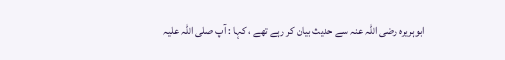ابوہریرہ رضی اللہ عنہ سے حدیث بیان کر رہے تھے ، کہا : آپ صلی اللہ علیہ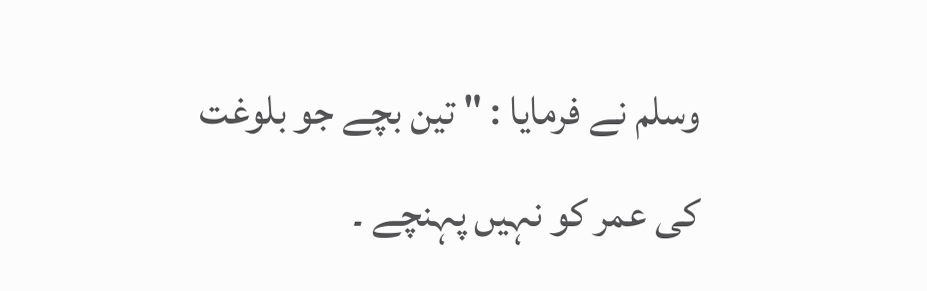وسلم نے فرمایا : " تین بچے جو بلوغت کی عمر کو نہیں پہنچے ۔